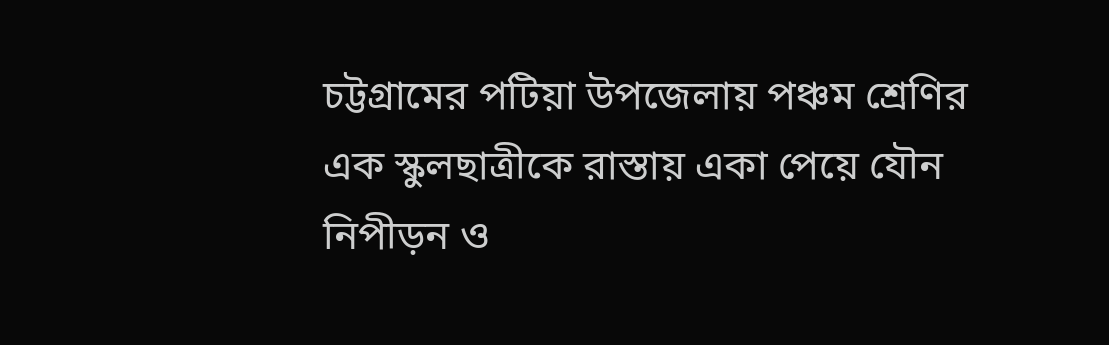চট্টগ্রামের পটিয়া উপজেলায় পঞ্চম শ্রেণির এক স্কুলছাত্রীকে রাস্তায় একা পেয়ে যৌন নিপীড়ন ও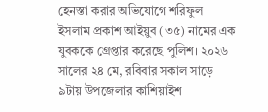হেনস্তা করার অভিযোগে শরিফুল ইসলাম প্রকাশ আইয়ুব (৩৫) নামের এক যুবককে গ্রেপ্তার করেছে পুলিশ। ২০২৬ সালের ২৪ মে, রবিবার সকাল সাড়ে ৯টায় উপজেলার কাশিয়াইশ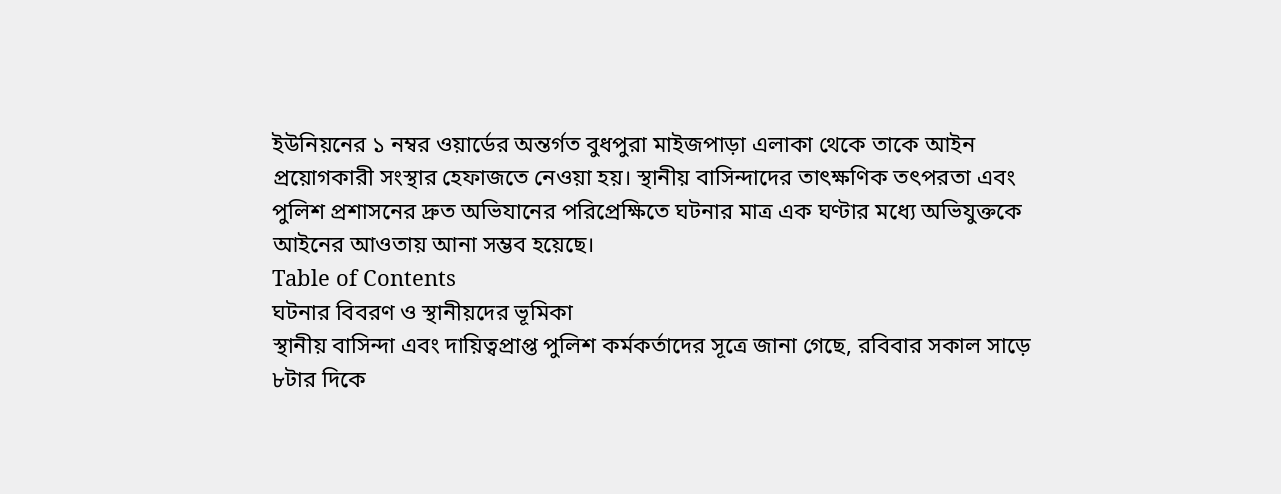ইউনিয়নের ১ নম্বর ওয়ার্ডের অন্তর্গত বুধপুরা মাইজপাড়া এলাকা থেকে তাকে আইন প্রয়োগকারী সংস্থার হেফাজতে নেওয়া হয়। স্থানীয় বাসিন্দাদের তাৎক্ষণিক তৎপরতা এবং পুলিশ প্রশাসনের দ্রুত অভিযানের পরিপ্রেক্ষিতে ঘটনার মাত্র এক ঘণ্টার মধ্যে অভিযুক্তকে আইনের আওতায় আনা সম্ভব হয়েছে।
Table of Contents
ঘটনার বিবরণ ও স্থানীয়দের ভূমিকা
স্থানীয় বাসিন্দা এবং দায়িত্বপ্রাপ্ত পুলিশ কর্মকর্তাদের সূত্রে জানা গেছে, রবিবার সকাল সাড়ে ৮টার দিকে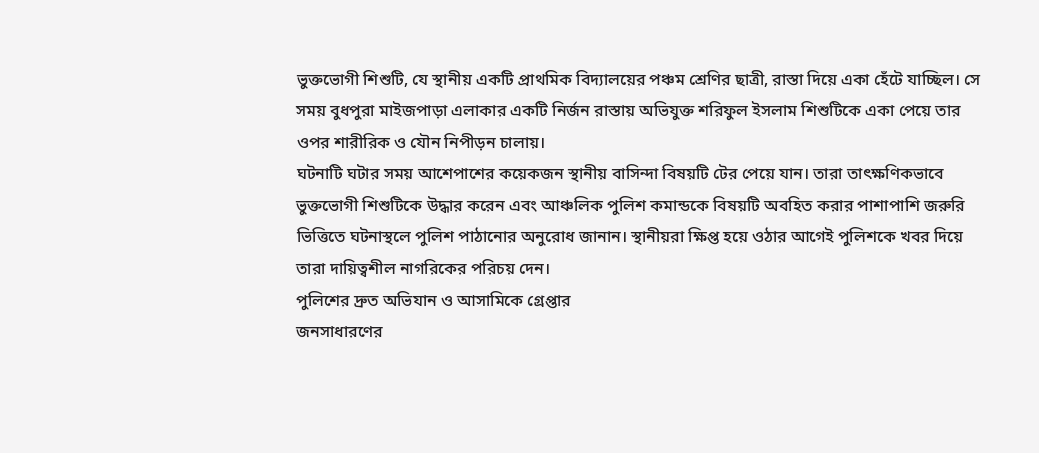ভুক্তভোগী শিশুটি, যে স্থানীয় একটি প্রাথমিক বিদ্যালয়ের পঞ্চম শ্রেণির ছাত্রী, রাস্তা দিয়ে একা হেঁটে যাচ্ছিল। সে সময় বুধপুরা মাইজপাড়া এলাকার একটি নির্জন রাস্তায় অভিযুক্ত শরিফুল ইসলাম শিশুটিকে একা পেয়ে তার ওপর শারীরিক ও যৌন নিপীড়ন চালায়।
ঘটনাটি ঘটার সময় আশেপাশের কয়েকজন স্থানীয় বাসিন্দা বিষয়টি টের পেয়ে যান। তারা তাৎক্ষণিকভাবে ভুক্তভোগী শিশুটিকে উদ্ধার করেন এবং আঞ্চলিক পুলিশ কমান্ডকে বিষয়টি অবহিত করার পাশাপাশি জরুরি ভিত্তিতে ঘটনাস্থলে পুলিশ পাঠানোর অনুরোধ জানান। স্থানীয়রা ক্ষিপ্ত হয়ে ওঠার আগেই পুলিশকে খবর দিয়ে তারা দায়িত্বশীল নাগরিকের পরিচয় দেন।
পুলিশের দ্রুত অভিযান ও আসামিকে গ্রেপ্তার
জনসাধারণের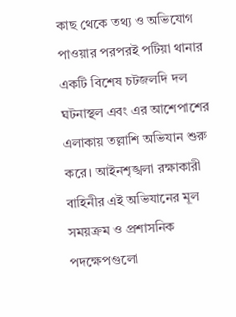কাছ থেকে তথ্য ও অভিযোগ পাওয়ার পরপরই পটিয়া থানার একটি বিশেষ চটজলদি দল ঘটনাস্থল এবং এর আশেপাশের এলাকায় তল্লাশি অভিযান শুরু করে। আইনশৃঙ্খলা রক্ষাকারী বাহিনীর এই অভিযানের মূল সময়ক্রম ও প্রশাসনিক পদক্ষেপগুলো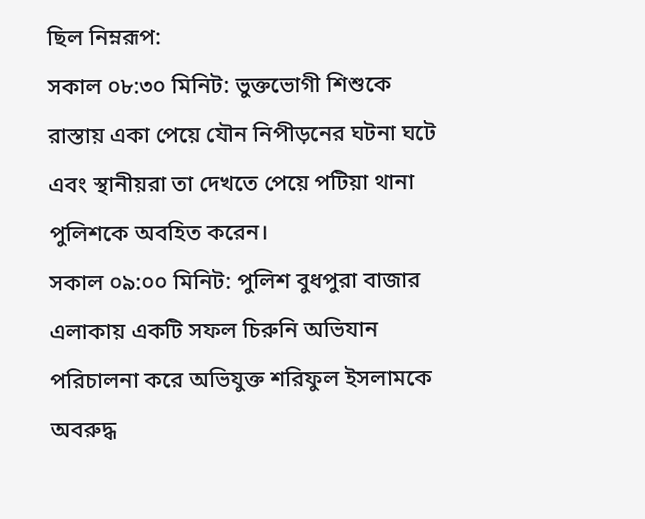ছিল নিম্নরূপ:
সকাল ০৮:৩০ মিনিট: ভুক্তভোগী শিশুকে রাস্তায় একা পেয়ে যৌন নিপীড়নের ঘটনা ঘটে এবং স্থানীয়রা তা দেখতে পেয়ে পটিয়া থানা পুলিশকে অবহিত করেন।
সকাল ০৯:০০ মিনিট: পুলিশ বুধপুরা বাজার এলাকায় একটি সফল চিরুনি অভিযান পরিচালনা করে অভিযুক্ত শরিফুল ইসলামকে অবরুদ্ধ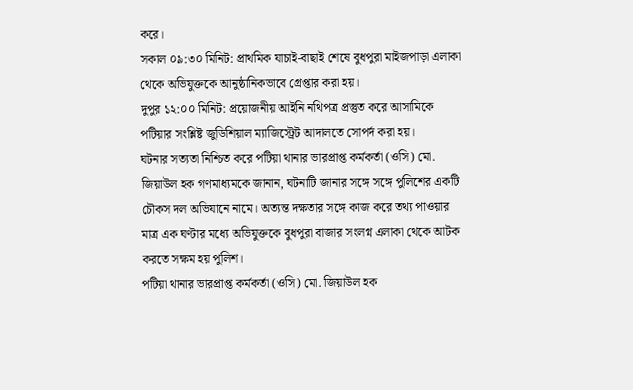করে।
সকাল ০৯:৩০ মিনিট: প্রাথমিক যাচাই-বাছাই শেষে বুধপুরা মাইজপাড়া এলাকা থেকে অভিযুক্তকে আনুষ্ঠানিকভাবে গ্রেপ্তার করা হয়।
দুপুর ১২:০০ মিনিট: প্রয়োজনীয় আইনি নথিপত্র প্রস্তুত করে আসামিকে পটিয়ার সংশ্লিষ্ট জুডিশিয়াল ম্যাজিস্ট্রেট আদালতে সোপর্দ করা হয়।
ঘটনার সত্যতা নিশ্চিত করে পটিয়া থানার ভারপ্রাপ্ত কর্মকর্তা (ওসি) মো. জিয়াউল হক গণমাধ্যমকে জানান, ঘটনাটি জানার সঙ্গে সঙ্গে পুলিশের একটি চৌকস দল অভিযানে নামে। অত্যন্ত দক্ষতার সঙ্গে কাজ করে তথ্য পাওয়ার মাত্র এক ঘণ্টার মধ্যে অভিযুক্তকে বুধপুরা বাজার সংলগ্ন এলাকা থেকে আটক করতে সক্ষম হয় পুলিশ।
পটিয়া থানার ভারপ্রাপ্ত কর্মকর্তা (ওসি) মো. জিয়াউল হক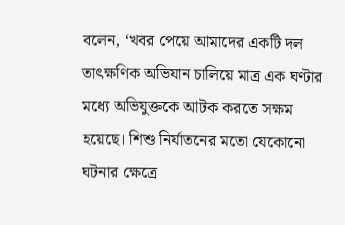বলেন, ‘খবর পেয়ে আমাদের একটি দল তাৎক্ষণিক অভিযান চালিয়ে মাত্র এক ঘণ্টার মধ্যে অভিযুক্তকে আটক করতে সক্ষম হয়েছে। শিশু নির্যাতনের মতো যেকোনো ঘটনার ক্ষেত্রে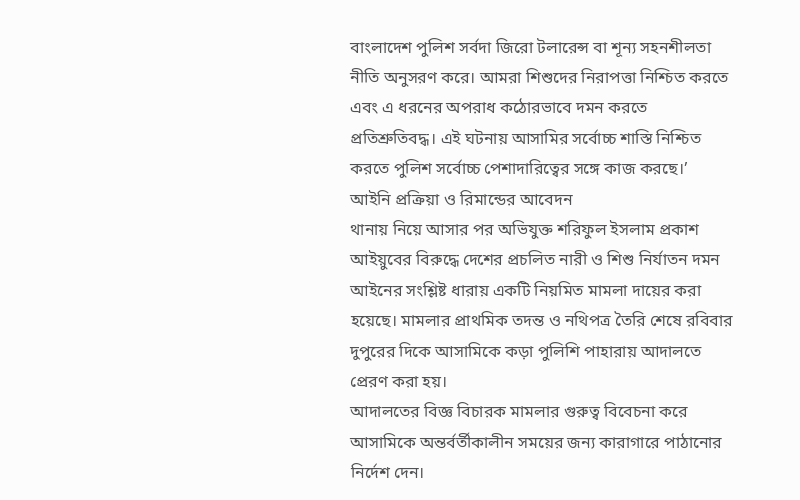বাংলাদেশ পুলিশ সর্বদা জিরো টলারেন্স বা শূন্য সহনশীলতা নীতি অনুসরণ করে। আমরা শিশুদের নিরাপত্তা নিশ্চিত করতে এবং এ ধরনের অপরাধ কঠোরভাবে দমন করতে প্রতিশ্রুতিবদ্ধ। এই ঘটনায় আসামির সর্বোচ্চ শাস্তি নিশ্চিত করতে পুলিশ সর্বোচ্চ পেশাদারিত্বের সঙ্গে কাজ করছে।’
আইনি প্রক্রিয়া ও রিমান্ডের আবেদন
থানায় নিয়ে আসার পর অভিযুক্ত শরিফুল ইসলাম প্রকাশ আইয়ুবের বিরুদ্ধে দেশের প্রচলিত নারী ও শিশু নির্যাতন দমন আইনের সংশ্লিষ্ট ধারায় একটি নিয়মিত মামলা দায়ের করা হয়েছে। মামলার প্রাথমিক তদন্ত ও নথিপত্র তৈরি শেষে রবিবার দুপুরের দিকে আসামিকে কড়া পুলিশি পাহারায় আদালতে প্রেরণ করা হয়।
আদালতের বিজ্ঞ বিচারক মামলার গুরুত্ব বিবেচনা করে আসামিকে অন্তর্বর্তীকালীন সময়ের জন্য কারাগারে পাঠানোর নির্দেশ দেন।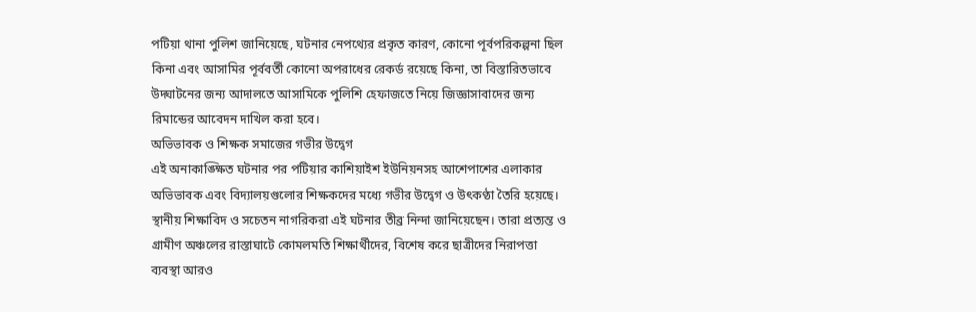পটিয়া থানা পুলিশ জানিয়েছে, ঘটনার নেপথ্যের প্রকৃত কারণ, কোনো পূর্বপরিকল্পনা ছিল কিনা এবং আসামির পূর্ববর্তী কোনো অপরাধের রেকর্ড রয়েছে কিনা, তা বিস্তারিতভাবে উদ্ঘাটনের জন্য আদালতে আসামিকে পুলিশি হেফাজতে নিয়ে জিজ্ঞাসাবাদের জন্য রিমান্ডের আবেদন দাখিল করা হবে।
অভিভাবক ও শিক্ষক সমাজের গভীর উদ্বেগ
এই অনাকাঙ্ক্ষিত ঘটনার পর পটিয়ার কাশিয়াইশ ইউনিয়নসহ আশেপাশের এলাকার অভিভাবক এবং বিদ্যালয়গুলোর শিক্ষকদের মধ্যে গভীর উদ্বেগ ও উৎকণ্ঠা তৈরি হয়েছে। স্থানীয় শিক্ষাবিদ ও সচেতন নাগরিকরা এই ঘটনার তীব্র নিন্দা জানিয়েছেন। তারা প্রত্যন্ত ও গ্রামীণ অঞ্চলের রাস্তাঘাটে কোমলমতি শিক্ষার্থীদের, বিশেষ করে ছাত্রীদের নিরাপত্তা ব্যবস্থা আরও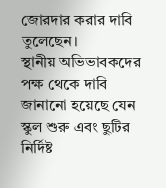জোরদার করার দাবি তুলেছেন।
স্থানীয় অভিভাবকদের পক্ষ থেকে দাবি জানানো হয়েছে যেন স্কুল শুরু এবং ছুটির নির্দিষ্ট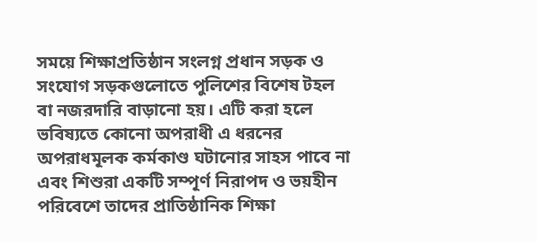সময়ে শিক্ষাপ্রতিষ্ঠান সংলগ্ন প্রধান সড়ক ও সংযোগ সড়কগুলোতে পুলিশের বিশেষ টহল বা নজরদারি বাড়ানো হয়। এটি করা হলে ভবিষ্যতে কোনো অপরাধী এ ধরনের অপরাধমূলক কর্মকাণ্ড ঘটানোর সাহস পাবে না এবং শিশুরা একটি সম্পূর্ণ নিরাপদ ও ভয়হীন পরিবেশে তাদের প্রাতিষ্ঠানিক শিক্ষা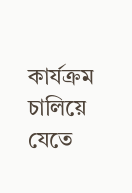কার্যক্রম চালিয়ে যেতে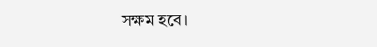সক্ষম হবে।